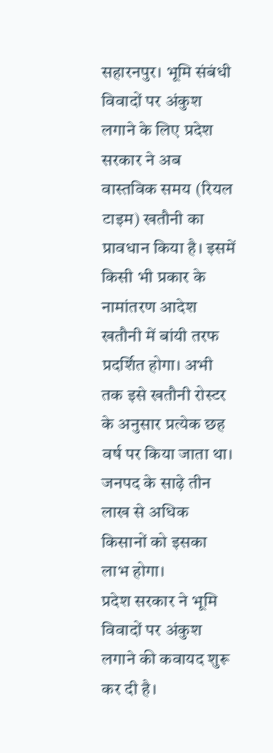सहारनपुर। भूमि संबंधी विवादों पर अंकुश लगाने के लिए प्रदेश सरकार ने अब वास्तविक समय (रियल टाइम) खतौनी का प्रावधान किया है। इसमें किसी भी प्रकार के नामांतरण आदेश खतौनी में बांयी तरफ प्रदर्शित होगा। अभी तक इसे खतौनी रोस्टर के अनुसार प्रत्येक छह वर्ष पर किया जाता था। जनपद के साढ़े तीन लाख से अधिक किसानों को इसका लाभ होगा।
प्रदेश सरकार ने भूमि विवादों पर अंकुश लगाने की कवायद शुरू कर दी है।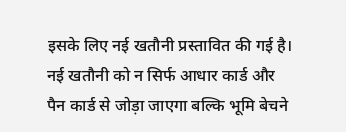इसके लिए नई खतौनी प्रस्तावित की गई है। नई खतौनी को न सिर्फ आधार कार्ड और पैन कार्ड से जोड़ा जाएगा बल्कि भूमि बेचने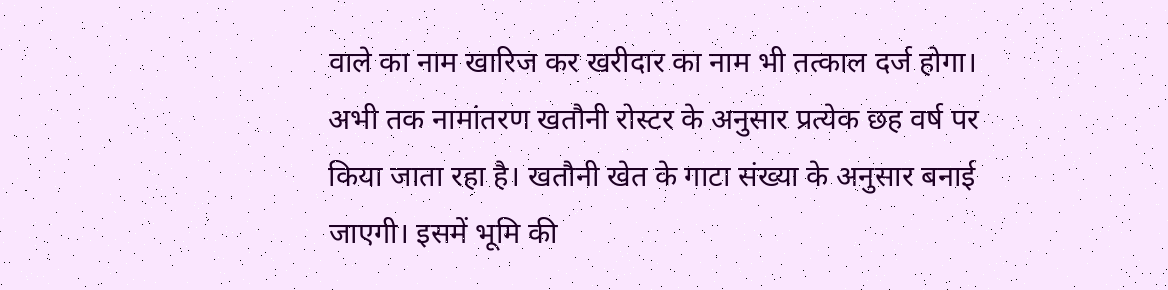वाले का नाम खारिज कर खरीदार का नाम भी तत्काल दर्ज होगा। अभी तक नामांतरण खतौनी रोस्टर के अनुसार प्रत्येक छह वर्ष पर किया जाता रहा है। खतौनी खेत के गाटा संख्या के अनुसार बनाई जाएगी। इसमें भूमि की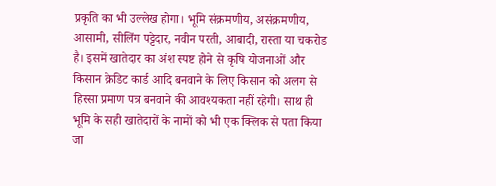प्रकृति का भी उल्लेख होगा। भूमि संक्रमणीय, असंक्रमणीय, आसामी, सीलिंग पट्टेदार, नवीन परती, आबादी, रास्ता या चकरोड है। इसमें खातेदार का अंश स्पष्ट होने से कृषि योजनाओं और किसान क्रेडिट कार्ड आदि बनवाने के लिए किसान को अलग से हिस्सा प्रमाण पत्र बनवाने की आवश्यकता नहीं रहेगी। साथ ही भूमि के सही खातेदारों के नामों को भी एक क्लिक से पता किया जा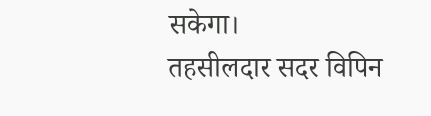सकेगा।
तहसीलदार सदर विपिन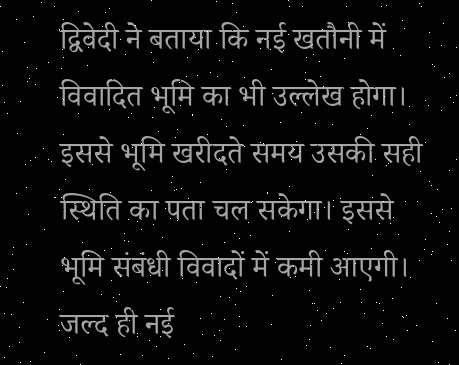द्विवेदी ने बताया कि नई खतौनी में विवादित भूमि का भी उल्लेख होगा। इससे भूमि खरीदते समय उसकी सही स्थिति का पता चल सकेगा। इससे भूमि संबंधी विवादों में कमी आएगी। जल्द ही नई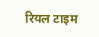रियल टाइम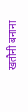खतौनी बनाना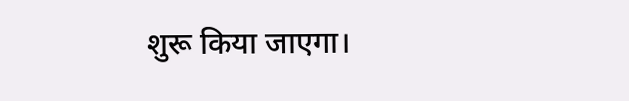शुरू किया जाएगा।